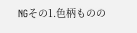NGその1.色柄ものの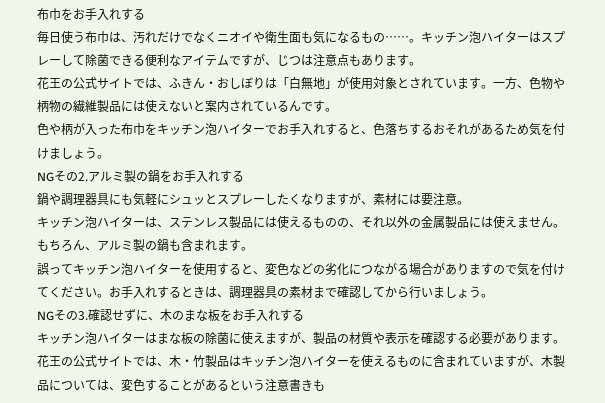布巾をお手入れする
毎日使う布巾は、汚れだけでなくニオイや衛生面も気になるもの……。キッチン泡ハイターはスプレーして除菌できる便利なアイテムですが、じつは注意点もあります。
花王の公式サイトでは、ふきん・おしぼりは「白無地」が使用対象とされています。一方、色物や柄物の繊維製品には使えないと案内されているんです。
色や柄が入った布巾をキッチン泡ハイターでお手入れすると、色落ちするおそれがあるため気を付けましょう。
NGその2.アルミ製の鍋をお手入れする
鍋や調理器具にも気軽にシュッとスプレーしたくなりますが、素材には要注意。
キッチン泡ハイターは、ステンレス製品には使えるものの、それ以外の金属製品には使えません。もちろん、アルミ製の鍋も含まれます。
誤ってキッチン泡ハイターを使用すると、変色などの劣化につながる場合がありますので気を付けてください。お手入れするときは、調理器具の素材まで確認してから行いましょう。
NGその3.確認せずに、木のまな板をお手入れする
キッチン泡ハイターはまな板の除菌に使えますが、製品の材質や表示を確認する必要があります。
花王の公式サイトでは、木・竹製品はキッチン泡ハイターを使えるものに含まれていますが、木製品については、変色することがあるという注意書きも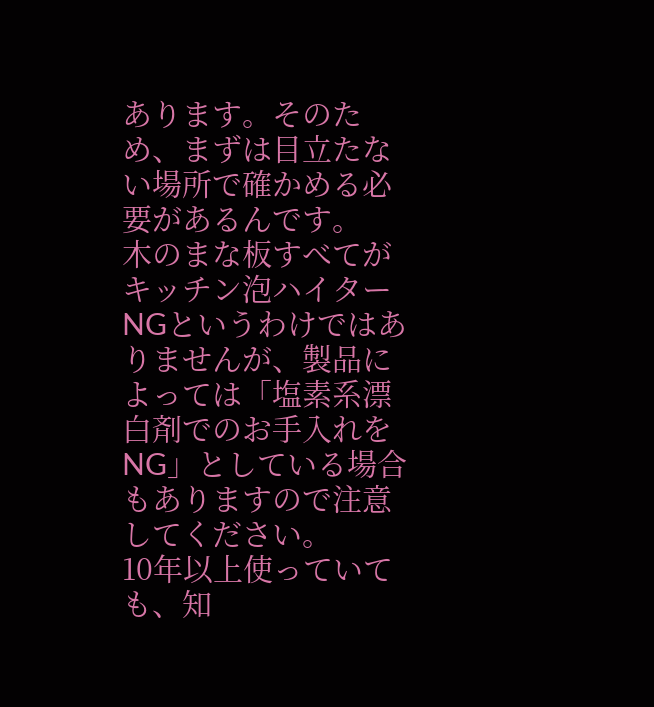あります。そのため、まずは目立たない場所で確かめる必要があるんです。
木のまな板すべてがキッチン泡ハイターNGというわけではありませんが、製品によっては「塩素系漂白剤でのお手入れをNG」としている場合もありますので注意してください。
10年以上使っていても、知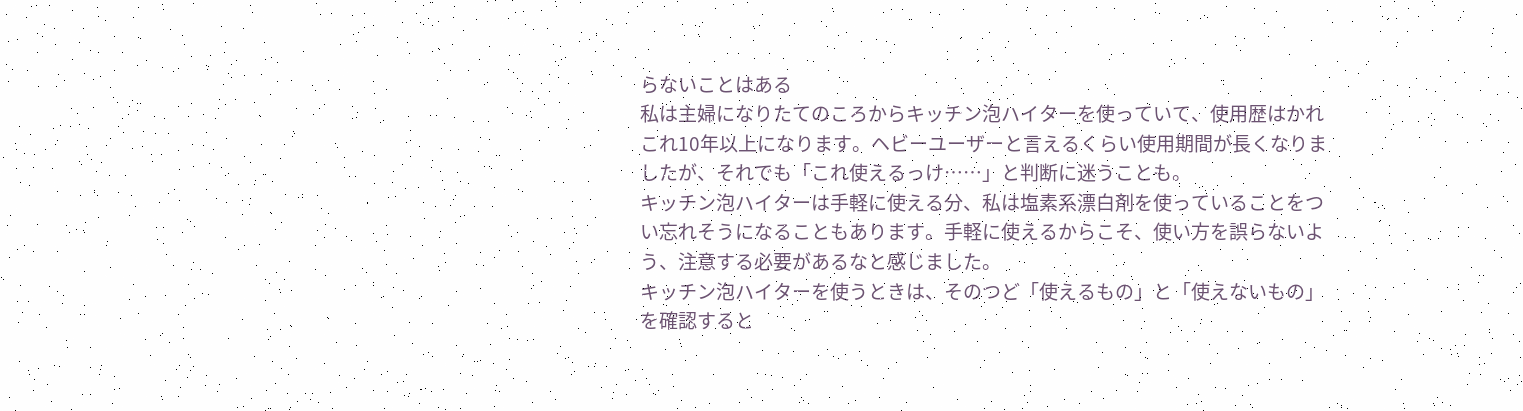らないことはある
私は主婦になりたてのころからキッチン泡ハイターを使っていて、使用歴はかれこれ10年以上になります。ヘビーユーザーと言えるくらい使用期間が長くなりましたが、それでも「これ使えるっけ……」と判断に迷うことも。
キッチン泡ハイターは手軽に使える分、私は塩素系漂白剤を使っていることをつい忘れそうになることもあります。手軽に使えるからこそ、使い方を誤らないよう、注意する必要があるなと感じました。
キッチン泡ハイターを使うときは、そのつど「使えるもの」と「使えないもの」を確認すると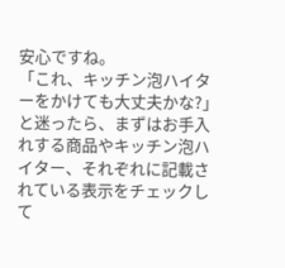安心ですね。
「これ、キッチン泡ハイターをかけても大丈夫かな?」と迷ったら、まずはお手入れする商品やキッチン泡ハイター、それぞれに記載されている表示をチェックして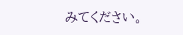みてください。